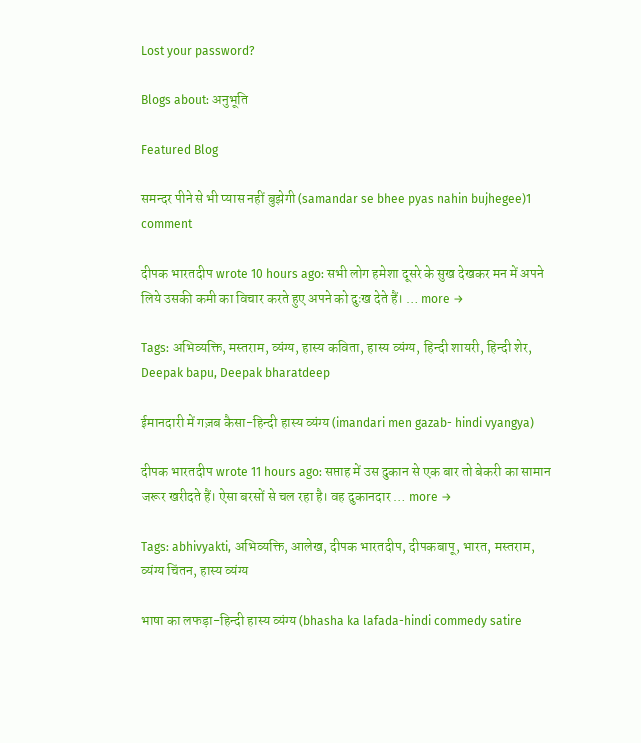Lost your password?

Blogs about: अनुभूति

Featured Blog

समन्दर पीने से भी प्यास नहीं बुझेगी (samandar se bhee pyas nahin bujhegee)1 comment

दीपक भारतदीप wrote 10 hours ago: सभी लोग हमेशा दूसरे के सुख देखकर मन में अपने लिये उसकी कमी का विचार करते हुए अपने को दुःख देते हैं। … more →

Tags: अभिव्यक्ति, मस्तराम, व्यंग्य, हास्य कविता, हास्य व्यंग्य, हिन्दी शायरी, हिन्दी शेर, Deepak bapu, Deepak bharatdeep

ईमानदारी में गज़ब कैसा-हिन्दी हास्य व्यंग्य (imandari men gazab- hindi vyangya)

दीपक भारतदीप wrote 11 hours ago: सप्ताह में उस दुकान से एक बार तो बेकरी का सामान जरूर खरीदते हैं। ऐसा बरसों से चल रहा है। वह दुकानदार … more →

Tags: abhivyakti, अभिव्यक्ति, आलेख, दीपक भारतदीप, दीपकबापू, भारत, मस्तराम, व्यंग्य चिंतन, हास्य व्यंग्य

भाषा का लफड़ा-हिन्दी हास्य व्यंग्य (bhasha ka lafada-hindi commedy satire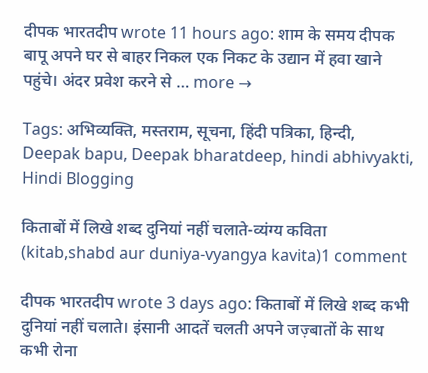दीपक भारतदीप wrote 11 hours ago: शाम के समय दीपक बापू अपने घर से बाहर निकल एक निकट के उद्यान में हवा खाने पहुंचे। अंदर प्रवेश करने से … more →

Tags: अभिव्यक्ति, मस्तराम, सूचना, हिंदी पत्रिका, हिन्दी, Deepak bapu, Deepak bharatdeep, hindi abhivyakti, Hindi Blogging

किताबों में लिखे शब्द दुनियां नहीं चलाते-व्यंग्य कविता (kitab,shabd aur duniya-vyangya kavita)1 comment

दीपक भारतदीप wrote 3 days ago: किताबों में लिखे शब्द कभी दुनियां नहीं चलाते। इंसानी आदतें चलती अपने जज़्बातों के साथ कभी रोना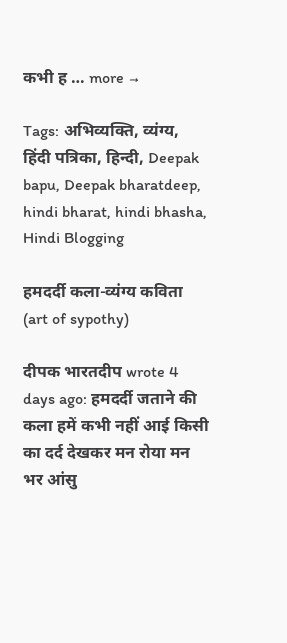कभी ह … more →

Tags: अभिव्यक्ति, व्यंग्य, हिंदी पत्रिका, हिन्दी, Deepak bapu, Deepak bharatdeep, hindi bharat, hindi bhasha, Hindi Blogging

हमदर्दी कला-व्यंग्य कविता (art of sypothy)

दीपक भारतदीप wrote 4 days ago: हमदर्दी जताने की कला हमें कभी नहीं आई किसी का दर्द देखकर मन रोया मन भर आंसु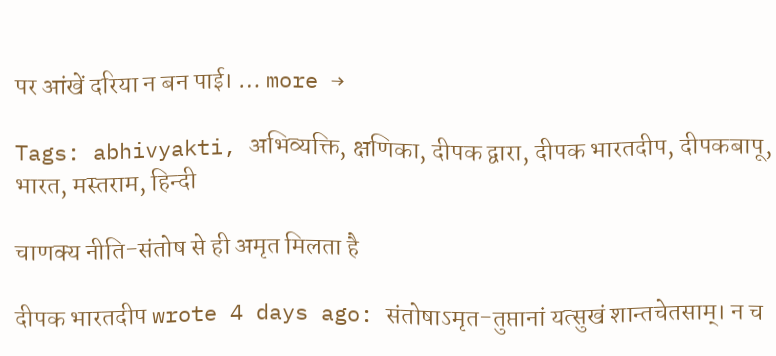पर आंखें दरिया न बन पाई। … more →

Tags: abhivyakti, अभिव्यक्ति, क्षणिका, दीपक द्वारा, दीपक भारतदीप, दीपकबापू, भारत, मस्तराम, हिन्दी

चाणक्य नीति-संतोष से ही अमृत मिलता है

दीपक भारतदीप wrote 4 days ago: संतोषाऽमृत-तुप्तानां यत्सुखं शान्तचेतसाम्। न च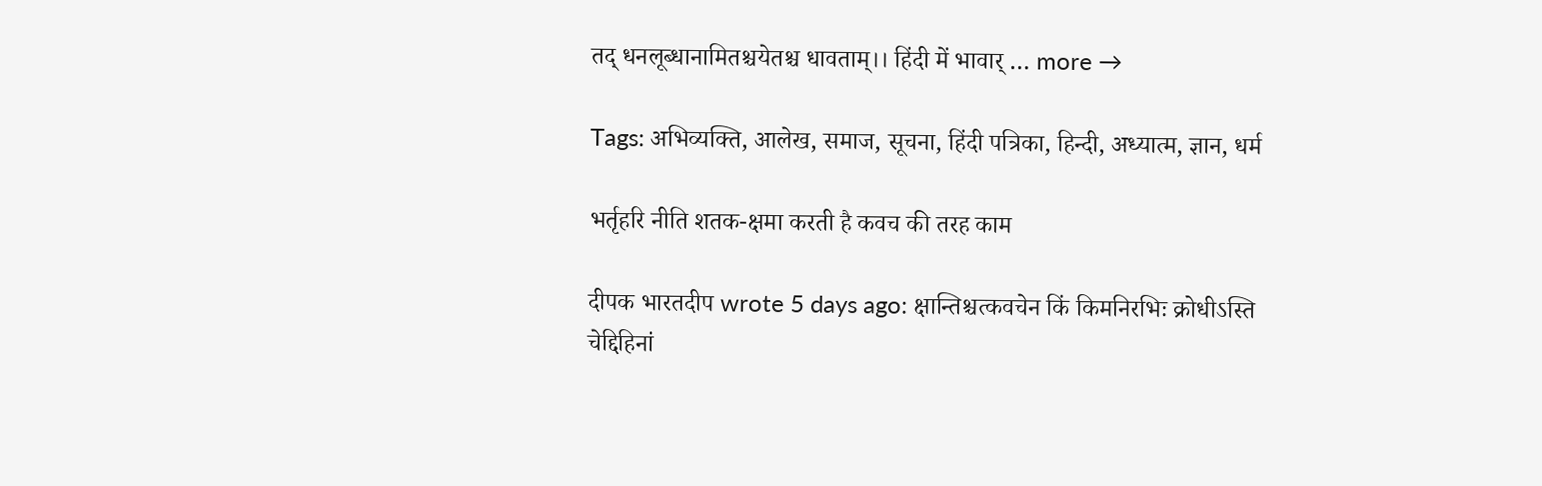तद् धनलूब्धानामितश्चयेतश्च धावताम्।। हिंदी में भावार् … more →

Tags: अभिव्यक्ति, आलेख, समाज, सूचना, हिंदी पत्रिका, हिन्दी, अध्यात्म, ज्ञान, धर्म

भर्तृहरि नीति शतक-क्षमा करती है कवच की तरह काम

दीपक भारतदीप wrote 5 days ago: क्षान्तिश्चत्कवचेन किं किमनिरभिः क्रोधीऽस्ति चेद्दिहिनां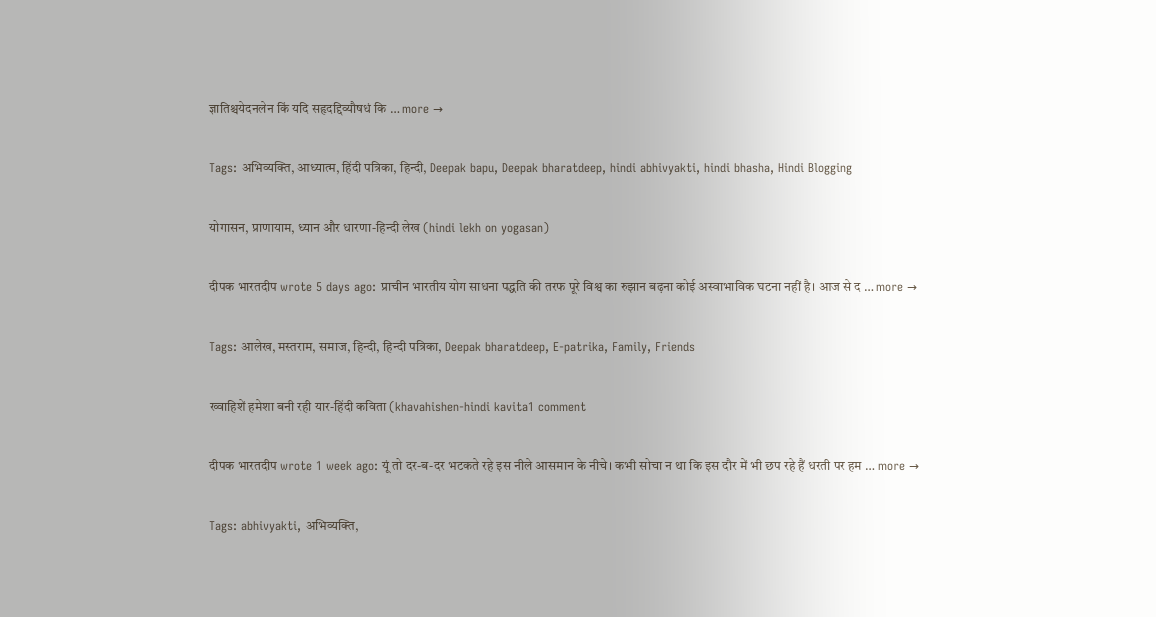ज्ञातिश्चयेदनलेन किं यदि सहृदद्दिव्यौषधं कि … more →

Tags: अभिव्यक्ति, आध्यात्म, हिंदी पत्रिका, हिन्दी, Deepak bapu, Deepak bharatdeep, hindi abhivyakti, hindi bhasha, Hindi Blogging

योगासन, प्राणायाम, ध्यान और धारणा-हिन्दी लेख (hindi lekh on yogasan)

दीपक भारतदीप wrote 5 days ago: प्राचीन भारतीय योग साधना पद्धति की तरफ पूरे विश्व का रुझान बढ़ना कोई अस्वाभाविक घटना नहीं है। आज से द … more →

Tags: आलेख, मस्तराम, समाज, हिन्दी, हिन्दी पत्रिका, Deepak bharatdeep, E-patrika, Family, Friends

ख्वाहिशें हमेशा बनी रही यार-हिंदी कविता (khavahishen-hindi kavita1 comment

दीपक भारतदीप wrote 1 week ago: यूं तो दर-ब-दर भटकते रहे इस नीले आसमान के नीचे। कभी सोचा न था कि इस दौर में भी छप रहे हैं धरती पर हम … more →

Tags: abhivyakti, अभिव्यक्ति,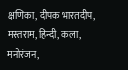क्षणिका, दीपक भारतदीप, मस्तराम, हिन्दी, कला, मनोरंजन,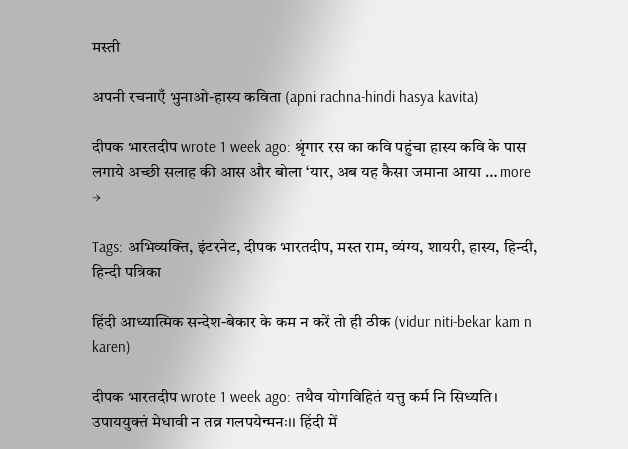मस्ती

अपनी रचनाएँ भुनाओ-हास्य कविता (apni rachna-hindi hasya kavita)

दीपक भारतदीप wrote 1 week ago: श्रृंगार रस का कवि पहुंचा हास्य कवि के पास लगाये अच्छी सलाह की आस और बोला ‘यार, अब यह कैसा जमाना आया … more →

Tags: अभिव्यक्ति, इंटरनेट, दीपक भारतदीप, मस्त राम, व्यंग्य, शायरी, हास्य, हिन्दी, हिन्दी पत्रिका

हिंदी आध्यात्मिक सन्देश-बेकार के कम न करें तो ही ठीक (vidur niti-bekar kam n karen)

दीपक भारतदीप wrote 1 week ago: तथैव योगविहितं यत्तु कर्म नि सिध्यति। उपाययुक्तं मेधावी न तव्र गलपयेन्मनः।। हिंदी में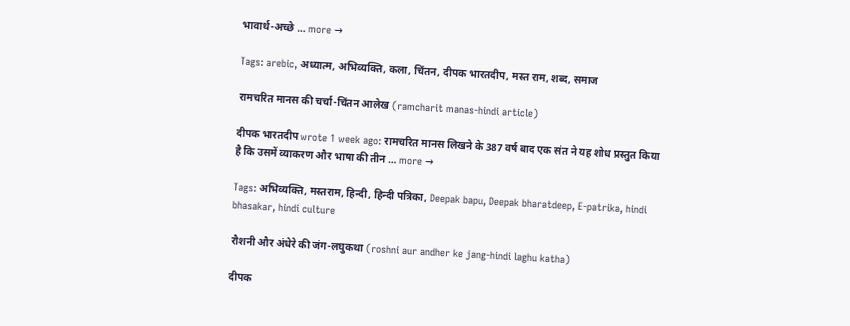भावार्थ-अच्छे … more →

Tags: arebic, अध्यात्म, अभिव्यक्ति, कला, चिंतन, दीपक भारतदीप, मस्त राम, शब्द, समाज

रामचरित मानस की चर्चा-चिंतन आलेख (ramcharit manas-hindi article)

दीपक भारतदीप wrote 1 week ago: रामचरित मानस लिखने के 387 वर्ष बाद एक संत ने यह शोध प्रस्तुत किया है कि उसमें व्याकरण और भाषा की तीन … more →

Tags: अभिव्यक्ति, मस्तराम, हिन्दी, हिन्दी पत्रिका, Deepak bapu, Deepak bharatdeep, E-patrika, hindi bhasakar, hindi culture

रौशनी और अंधेरे की जंग-लघुकथा (roshni aur andher ke jang-hindi laghu katha)

दीपक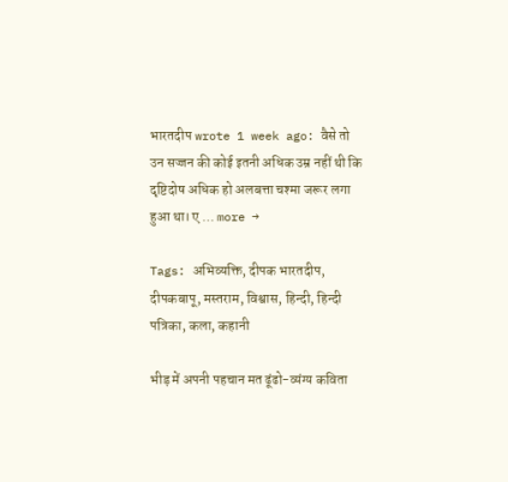भारतदीप wrote 1 week ago: वैसे तो उन सज्जन की कोई इतनी अधिक उम्र नहीं थी कि दृष्टिदोष अधिक हो अलबत्ता चश्मा जरूर लगा हुआ था। ए … more →

Tags: अभिव्यक्ति, दीपक भारतदीप, दीपकबापू, मस्तराम, विश्वास, हिन्दी, हिन्दी पत्रिका, कला, कहानी

भीड़ में अपनी पहचान मत ढूंढो-व्यंग्य कविता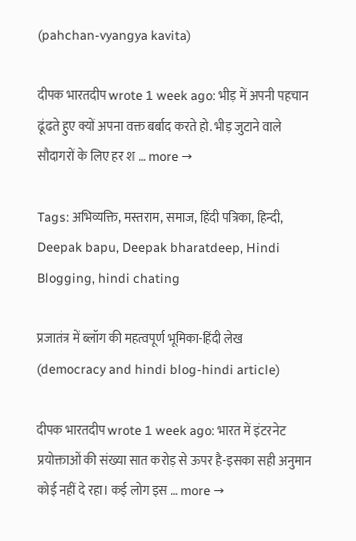(pahchan-vyangya kavita)

दीपक भारतदीप wrote 1 week ago: भीड़ में अपनी पहचान ढूंढते हुए क्यों अपना वक्त बर्बाद करते हो. भीड़ जुटाने वाले सौदागरों के लिए हर श … more →

Tags: अभिव्यक्ति, मस्तराम, समाज, हिंदी पत्रिका, हिन्दी, Deepak bapu, Deepak bharatdeep, Hindi Blogging, hindi chating

प्रजातंत्र में ब्लॉग की महत्वपूर्ण भूमिका-हिंदी लेख (democracy and hindi blog-hindi article)

दीपक भारतदीप wrote 1 week ago: भारत में इंटरनेट प्रयोक्ताओं की संख्या सात करोड़ से ऊपर है-इसका सही अनुमान कोई नहीं दे रहा। कई लोग इस … more →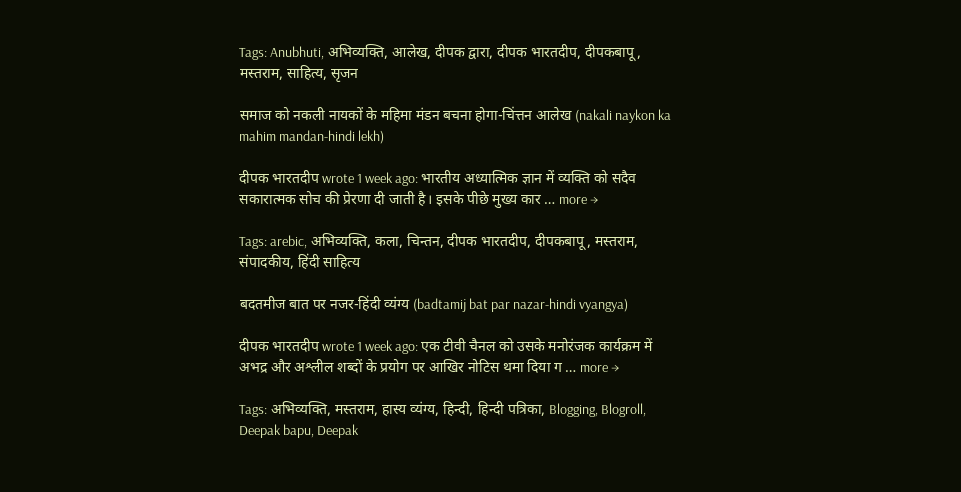Tags: Anubhuti, अभिव्यक्ति, आलेख, दीपक द्वारा, दीपक भारतदीप, दीपकबापू, मस्तराम, साहित्य, सृजन

समाज को नकली नायकों के महिमा मंडन बचना होगा-चिंत्तन आलेख (nakali naykon ka mahim mandan-hindi lekh)

दीपक भारतदीप wrote 1 week ago: भारतीय अध्यात्मिक ज्ञान में व्यक्ति को सदैव सकारात्मक सोच की प्रेरणा दी जाती है। इसके पीछे मुख्य कार … more →

Tags: arebic, अभिव्यक्ति, कला, चिन्तन, दीपक भारतदीप, दीपकबापू, मस्तराम, संपादकीय, हिंदी साहित्य

बदतमीज बात पर नजर-हिंदी व्यंग्य (badtamij bat par nazar-hindi vyangya)

दीपक भारतदीप wrote 1 week ago: एक टीवी चैनल को उसके मनोरंजक कार्यक्रम में अभद्र और अश्लील शब्दों के प्रयोग पर आखिर नोटिस थमा दिया ग … more →

Tags: अभिव्यक्ति, मस्तराम, हास्य व्यंग्य, हिन्दी, हिन्दी पत्रिका, Blogging, Blogroll, Deepak bapu, Deepak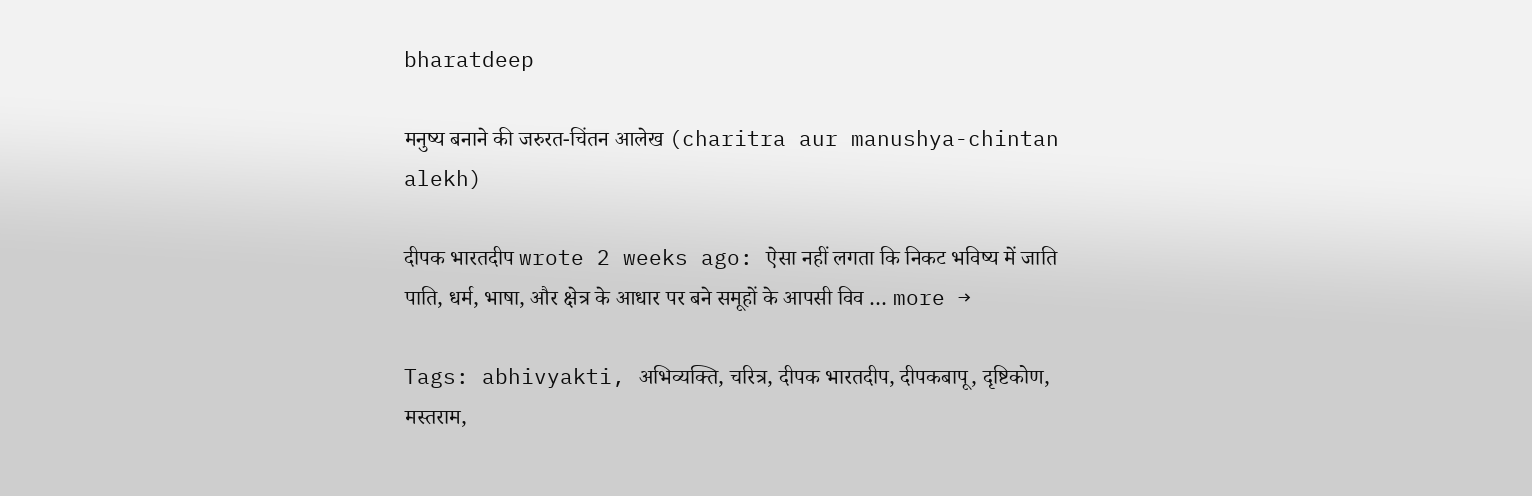bharatdeep

मनुष्य बनाने की जरुरत-चिंतन आलेख (charitra aur manushya-chintan alekh)

दीपक भारतदीप wrote 2 weeks ago: ऐसा नहीं लगता कि निकट भविष्य में जाति पाति, धर्म, भाषा, और क्षेत्र के आधार पर बने समूहों के आपसी विव … more →

Tags: abhivyakti, अभिव्यक्ति, चरित्र, दीपक भारतदीप, दीपकबापू, दृष्टिकोण, मस्तराम,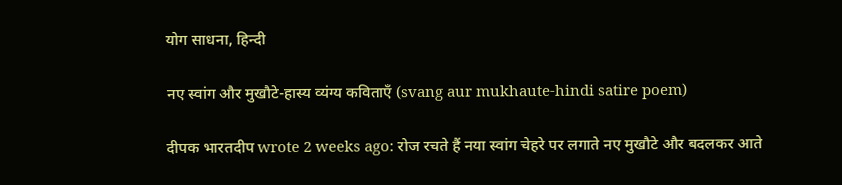योग साधना, हिन्दी

नए स्वांग और मुखौटे-हास्य व्यंग्य कविताएँ (svang aur mukhaute-hindi satire poem)

दीपक भारतदीप wrote 2 weeks ago: रोज रचते हैं नया स्वांग चेहरे पर लगाते नए मुखौटे और बदलकर आते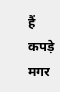हैं कपड़े मगर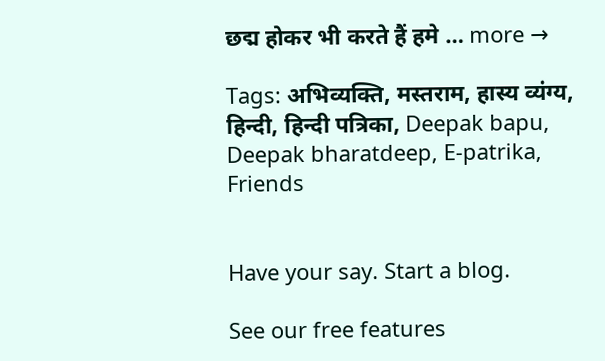छद्म होकर भी करते हैं हमे … more →

Tags: अभिव्यक्ति, मस्तराम, हास्य व्यंग्य, हिन्दी, हिन्दी पत्रिका, Deepak bapu, Deepak bharatdeep, E-patrika, Friends


Have your say. Start a blog.

See our free features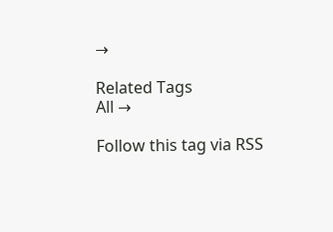→

Related Tags
All →

Follow this tag via RSS